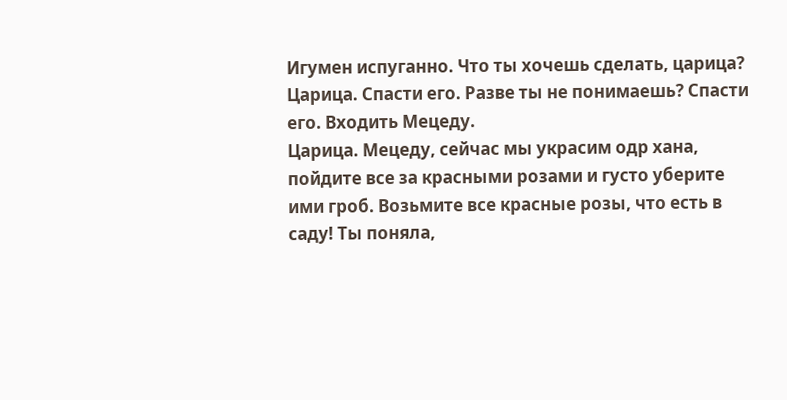Игумен испуганно. Что ты хочешь сделать, царица?
Царица. Спасти его. Разве ты не понимаешь? Спасти его. Входить Мецеду.
Царица. Мецеду, сейчас мы украсим одр хана, пойдите все за красными розами и густо уберите ими гроб. Возьмите все красные розы, что есть в саду! Ты поняла,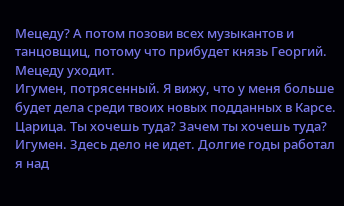Мецеду? А потом позови всех музыкантов и танцовщиц, потому что прибудет князь Георгий. Мецеду уходит.
Игумен, потрясенный. Я вижу, что у меня больше будет дела среди твоих новых подданных в Карсе.
Царица. Ты хочешь туда? Зачем ты хочешь туда?
Игумен. Здесь дело не идет. Долгие годы работал я над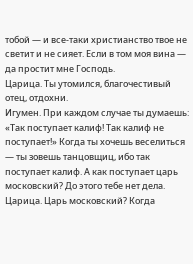тобой — и все-таки христианство твое не светит и не сияет. Если в том моя вина — да простит мне Господь.
Царица. Ты утомился, благочестивый отец, отдохни.
Игумен. При каждом случае ты думаешь: «Так поступает калиф! Так калиф не поступает!» Когда ты хочешь веселиться — ты зовешь танцовщиц, ибо так поступает калиф. А как поступает царь московский? До этого тебе нет дела.
Царица. Царь московский? Когда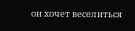он хочет веселиться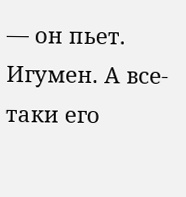— он пьет.
Игумен. А все-таки его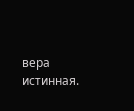вера истинная.